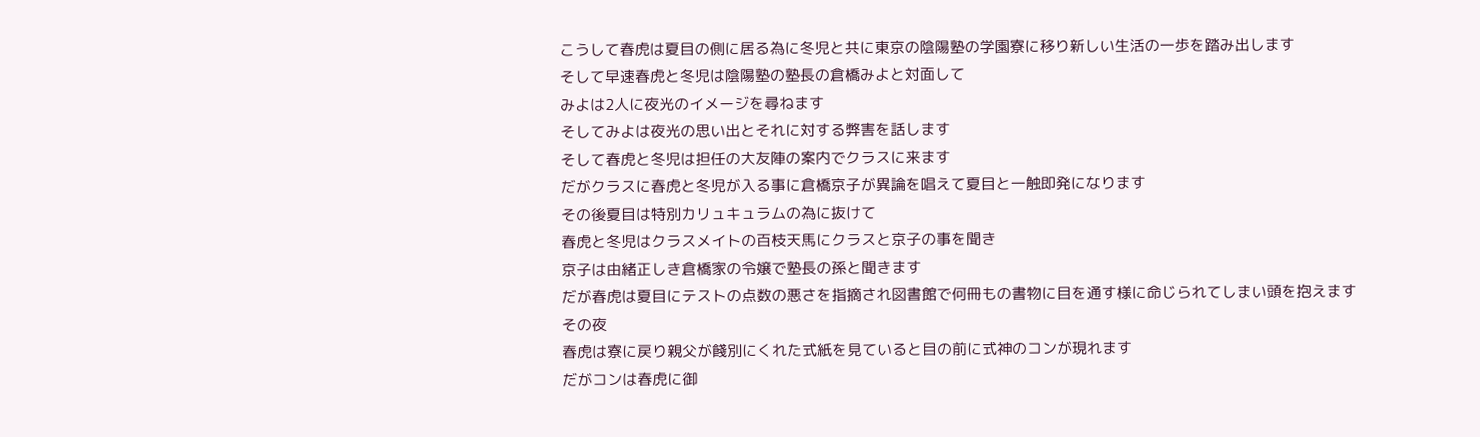こうして春虎は夏目の側に居る為に冬児と共に東京の陰陽塾の学園寮に移り新しい生活の一歩を踏み出します
そして早速春虎と冬児は陰陽塾の塾長の倉橋みよと対面して
みよは2人に夜光のイメージを尋ねます
そしてみよは夜光の思い出とそれに対する弊害を話します
そして春虎と冬児は担任の大友陣の案内でクラスに来ます
だがクラスに春虎と冬児が入る事に倉橋京子が異論を唱えて夏目と一触即発になります
その後夏目は特別カリュキュラムの為に抜けて
春虎と冬児はクラスメイトの百枝天馬にクラスと京子の事を聞き
京子は由緒正しき倉橋家の令嬢で塾長の孫と聞きます
だが春虎は夏目にテストの点数の悪さを指摘され図書館で何冊もの書物に目を通す様に命じられてしまい頭を抱えます
その夜
春虎は寮に戻り親父が餞別にくれた式紙を見ていると目の前に式神のコンが現れます
だがコンは春虎に御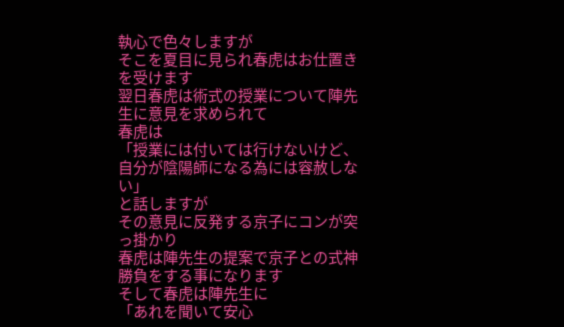執心で色々しますが
そこを夏目に見られ春虎はお仕置きを受けます
翌日春虎は術式の授業について陣先生に意見を求められて
春虎は
「授業には付いては行けないけど、自分が陰陽師になる為には容赦しない」
と話しますが
その意見に反発する京子にコンが突っ掛かり
春虎は陣先生の提案で京子との式神勝負をする事になります
そして春虎は陣先生に
「あれを聞いて安心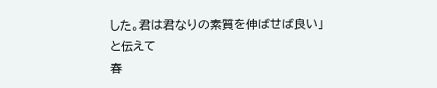した。君は君なりの素質を伸ばせば良い」
と伝えて
春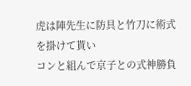虎は陣先生に防具と竹刀に術式を掛けて貰い
コンと組んで京子との式神勝負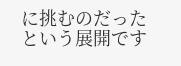に挑むのだった
という展開です